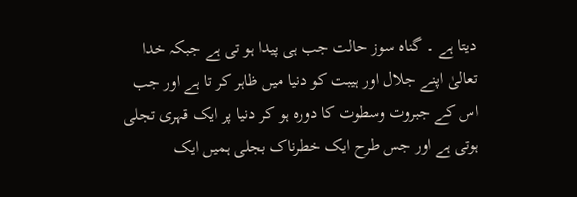دیتا ہے ۔ گناہ سوز حالت جب ہی پیدا ہو تی ہے جبکہ خدا تعالیٰ اپنے جلال اور ہیبت کو دنیا میں ظاہر کر تا ہے اور جب اس کے جبروت وسطوت کا دورہ ہو کر دنیا پر ایک قہری تجلی ہوتی ہے اور جس طرح ایک خطرناک بجلی ہمیں ایک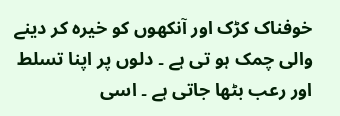خوفناک کڑک اور آنکھوں کو خیرہ کر دینے والی چمک ہو تی ہے ۔ دلوں پر اپنا تسلط اور رعب بٹھا جاتی ہے ۔ اسی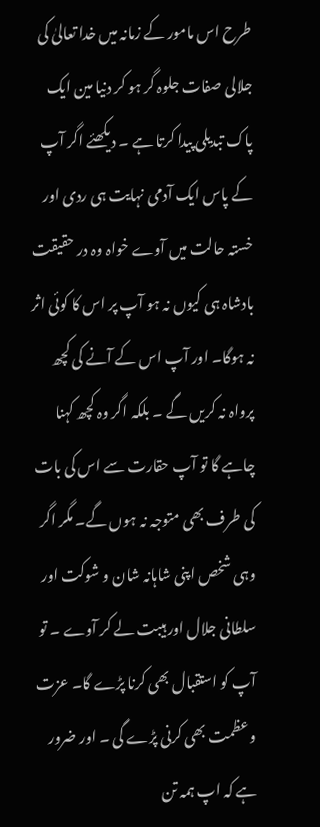طرح اس مامور کے زمانہ میں خدا تعالیٰ کی جلالی صفات جلوہ گر ہو کر دنیا مین ایک پاک تبدیلی پیدا کرتا ہے ۔ دیکھئے اگر آپ کے پاس ایک آدمی نہایت ہی ردی اور خستہ حالت میں آوے خواہ وہ در حقیقت بادشاہ ہی کیوں نہ ہو آپ پر اس کا کوئی اثر نہ ہوگا۔ اور آپ اس کے آنے کی کچھ پرواہ نہ کریں گے ۔ بلکہ اگر وہ کچھ کہنا چاہے گا تو آپ حقارت سے اس کی بات کی طرف بھی متوجہ نہ ہوں گے۔ مگر اگر وہی شخص اپنی شاہانہ شان و شوکت اور سلطانی جلال اور ہیبت لے کر آوے ۔ تو آپ کو استقبال بھی کرنا پڑے گا۔ عزت و عظمت بھی کرنی پڑے گی ۔ اور ضرور ہے کہ اپ ہمہ تن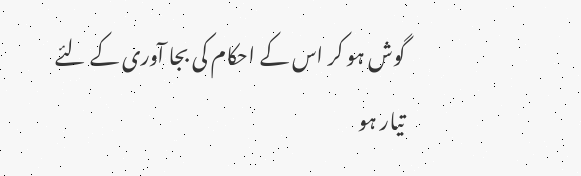گوش ہو کر اس کے احکام کی بجا آوری کے لئے تیار ہو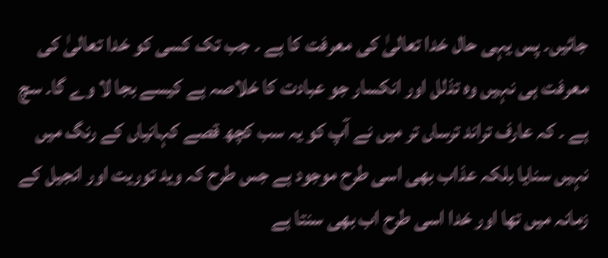جائیں۔ پس یہی حال خدا تعالیٰ کی معرفت کا ہے ۔ جب تک کسی کو خدا تعالیٰ کی معرفت ہی نہیں وہ تذلل اور انکسار جو عبادت کا خلاصہ ہے کیسے بجا لا وے گا۔ سچ ہے ۔ کہ عارف تراند ترساں تر میں نے آپ کو یہ سب کچھ قصے کہانیاں کے رنگ میں نہیں سنایا بلکہ عذاب بھی اسی طرح موجود ہے جس طرح کہ وید توریت اور انجیل کے زمانہ میں تھا اور خدا اسی طرح اب بھی سنتا ہے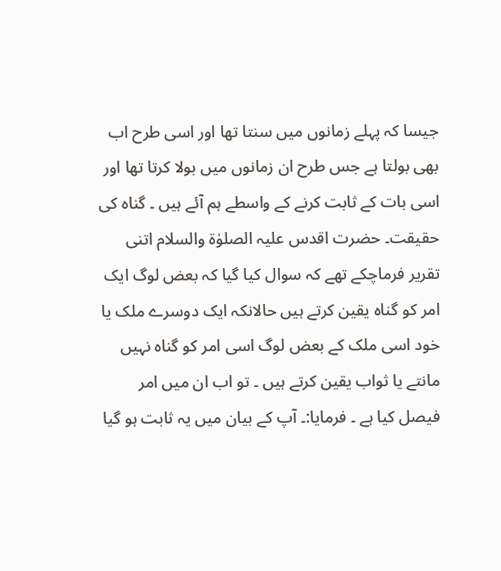جیسا کہ پہلے زمانوں میں سنتا تھا اور اسی طرح اب بھی بولتا ہے جس طرح ان زمانوں میں بولا کرتا تھا اور اسی بات کے ثابت کرنے کے واسطے ہم آئے ہیں ۔ گناہ کی حقیقت۔ حضرت اقدس علیہ الصلوٰۃ والسلام اتنی تقریر فرماچکے تھے کہ سوال کیا گیا کہ بعض لوگ ایک امر کو گناہ یقین کرتے ہیں حالانکہ ایک دوسرے ملک یا خود اسی ملک کے بعض لوگ اسی امر کو گناہ نہیں مانتے یا ثواب یقین کرتے ہیں ۔ تو اب ان میں امر فیصل کیا ہے ۔ فرمایا:۔ آپ کے بیان میں یہ ثابت ہو گیا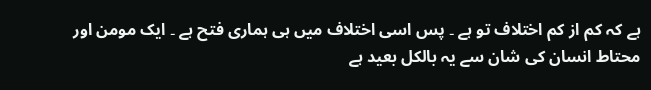ہے کہ کم از کم اختلاف تو ہے ۔ پس اسی اختلاف میں ہی ہماری فتح ہے ۔ ایک مومن اور محتاط انسان کی شان سے یہ بالکل بعید ہے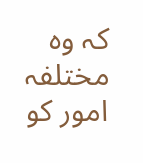کہ وہ مختلفہ امور کو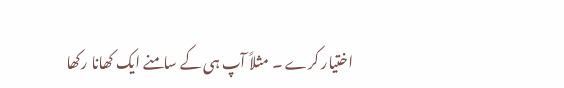اختیار کرے ۔ مثلاً آپ ہی کے سامنے ایک کھانا رکھا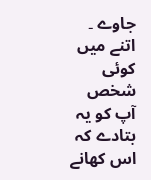جاوے ۔ اتنے میں کوئی شخص آپ کو یہ بتادے کہ اس کھانے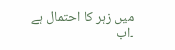میں زہر کا احتمال ہے ۔اب